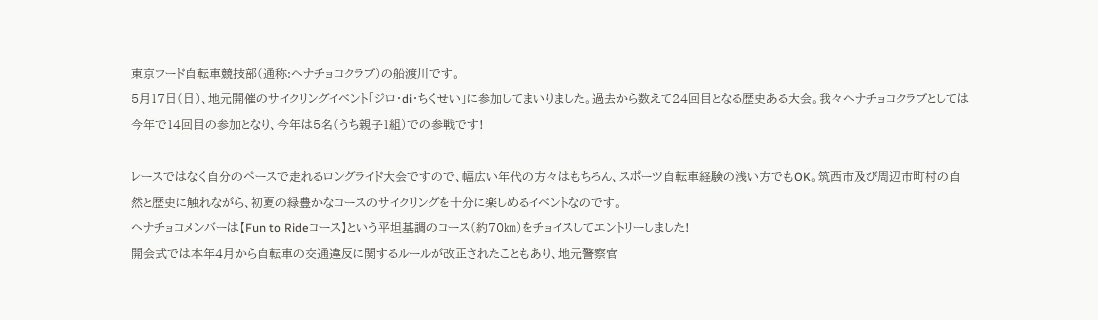東京フード自転車競技部(通称:ヘナチョコクラブ)の船渡川です。
5月17日(日)、地元開催のサイクリングイベント「ジロ・di・ちくせい」に参加してまいりました。過去から数えて24回目となる歴史ある大会。我々ヘナチョコクラブとしては今年で14回目の参加となり、今年は5名(うち親子1組)での参戦です!

レースではなく自分のペースで走れるロングライド大会ですので、幅広い年代の方々はもちろん、スポーツ自転車経験の浅い方でもOK。筑西市及び周辺市町村の自然と歴史に触れながら、初夏の緑豊かなコースのサイクリングを十分に楽しめるイベントなのです。
ヘナチョコメンバーは【Fun to Rideコース】という平坦基調のコース(約70㎞)をチョイスしてエントリーしました!
開会式では本年4月から自転車の交通違反に関するルールが改正されたこともあり、地元警察官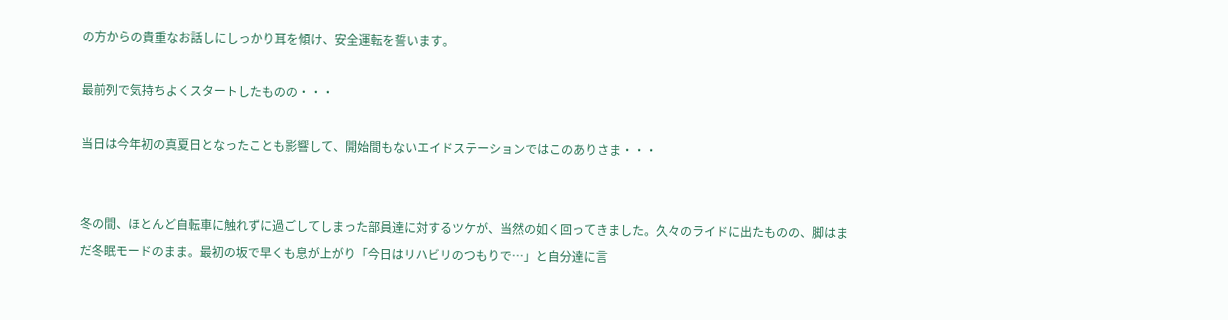の方からの貴重なお話しにしっかり耳を傾け、安全運転を誓います。

最前列で気持ちよくスタートしたものの・・・

当日は今年初の真夏日となったことも影響して、開始間もないエイドステーションではこのありさま・・・


冬の間、ほとんど自転車に触れずに過ごしてしまった部員達に対するツケが、当然の如く回ってきました。久々のライドに出たものの、脚はまだ冬眠モードのまま。最初の坂で早くも息が上がり「今日はリハビリのつもりで…」と自分達に言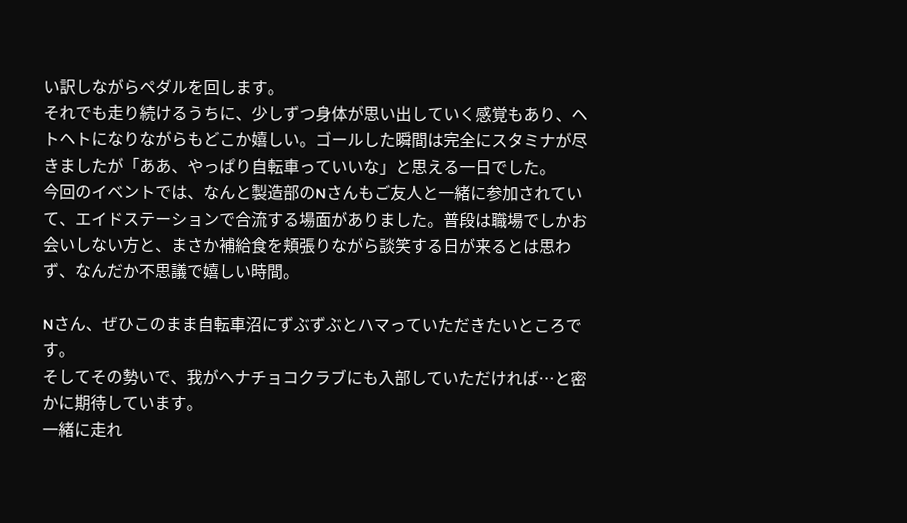い訳しながらペダルを回します。
それでも走り続けるうちに、少しずつ身体が思い出していく感覚もあり、ヘトヘトになりながらもどこか嬉しい。ゴールした瞬間は完全にスタミナが尽きましたが「ああ、やっぱり自転車っていいな」と思える一日でした。
今回のイベントでは、なんと製造部のNさんもご友人と一緒に参加されていて、エイドステーションで合流する場面がありました。普段は職場でしかお会いしない方と、まさか補給食を頬張りながら談笑する日が来るとは思わず、なんだか不思議で嬉しい時間。

Nさん、ぜひこのまま自転車沼にずぶずぶとハマっていただきたいところです。
そしてその勢いで、我がヘナチョコクラブにも入部していただければ…と密かに期待しています。
一緒に走れ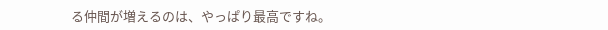る仲間が増えるのは、やっぱり最高ですね。